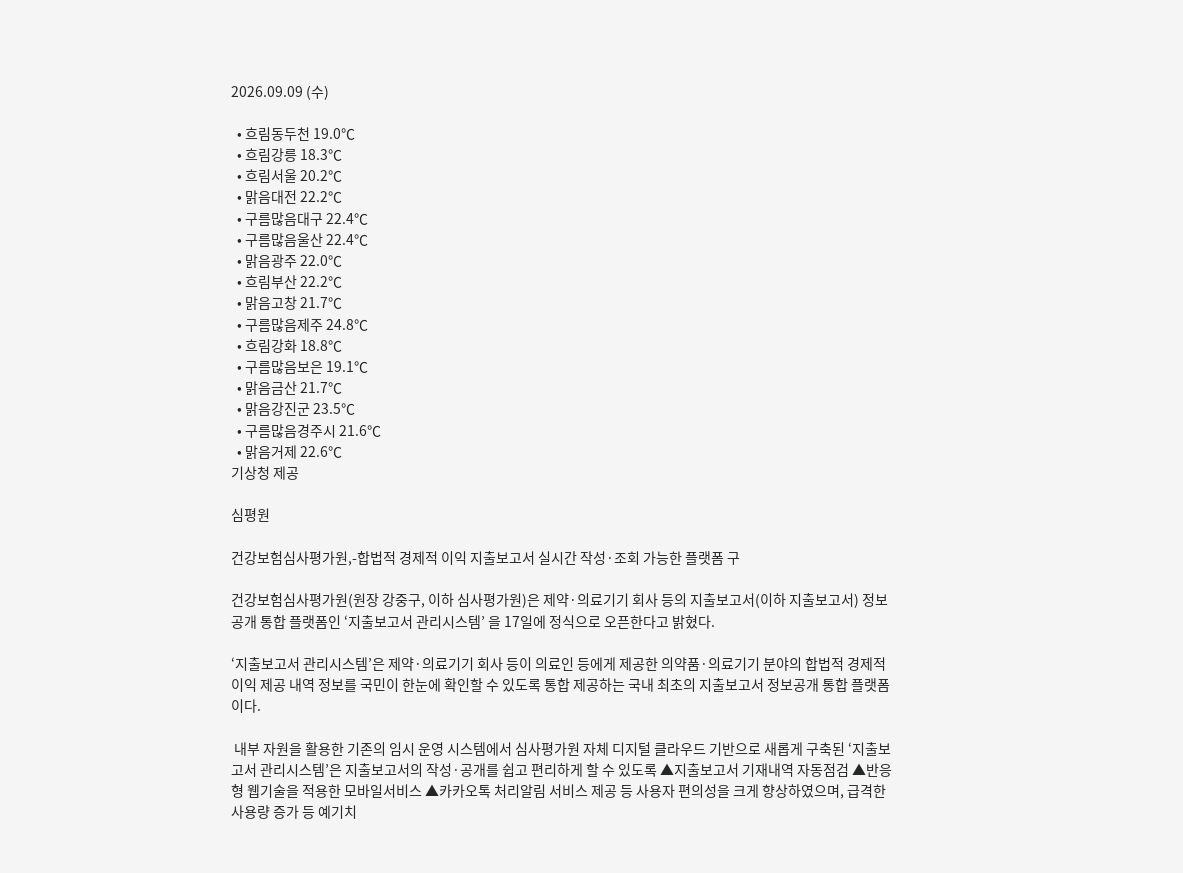2026.09.09 (수)

  • 흐림동두천 19.0℃
  • 흐림강릉 18.3℃
  • 흐림서울 20.2℃
  • 맑음대전 22.2℃
  • 구름많음대구 22.4℃
  • 구름많음울산 22.4℃
  • 맑음광주 22.0℃
  • 흐림부산 22.2℃
  • 맑음고창 21.7℃
  • 구름많음제주 24.8℃
  • 흐림강화 18.8℃
  • 구름많음보은 19.1℃
  • 맑음금산 21.7℃
  • 맑음강진군 23.5℃
  • 구름많음경주시 21.6℃
  • 맑음거제 22.6℃
기상청 제공

심평원

건강보험심사평가원,-합법적 경제적 이익 지출보고서 실시간 작성·조회 가능한 플랫폼 구

건강보험심사평가원(원장 강중구, 이하 심사평가원)은 제약·의료기기 회사 등의 지출보고서(이하 지출보고서) 정보공개 통합 플랫폼인 ‘지출보고서 관리시스템’ 을 17일에 정식으로 오픈한다고 밝혔다.

‘지출보고서 관리시스템’은 제약·의료기기 회사 등이 의료인 등에게 제공한 의약품·의료기기 분야의 합법적 경제적 이익 제공 내역 정보를 국민이 한눈에 확인할 수 있도록 통합 제공하는 국내 최초의 지출보고서 정보공개 통합 플랫폼 이다.

 내부 자원을 활용한 기존의 임시 운영 시스템에서 심사평가원 자체 디지털 클라우드 기반으로 새롭게 구축된 ‘지출보고서 관리시스템’은 지출보고서의 작성·공개를 쉽고 편리하게 할 수 있도록 ▲지출보고서 기재내역 자동점검 ▲반응형 웹기술을 적용한 모바일서비스 ▲카카오톡 처리알림 서비스 제공 등 사용자 편의성을 크게 향상하였으며, 급격한 사용량 증가 등 예기치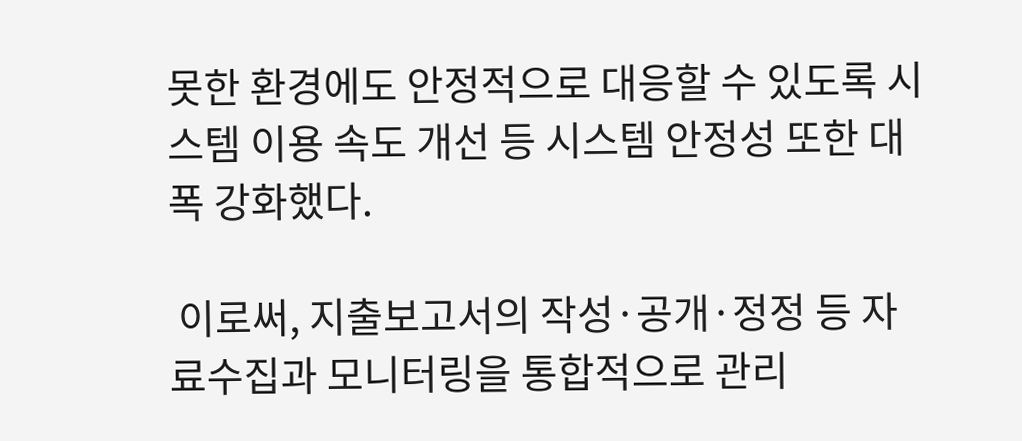못한 환경에도 안정적으로 대응할 수 있도록 시스템 이용 속도 개선 등 시스템 안정성 또한 대폭 강화했다.

 이로써, 지출보고서의 작성·공개·정정 등 자료수집과 모니터링을 통합적으로 관리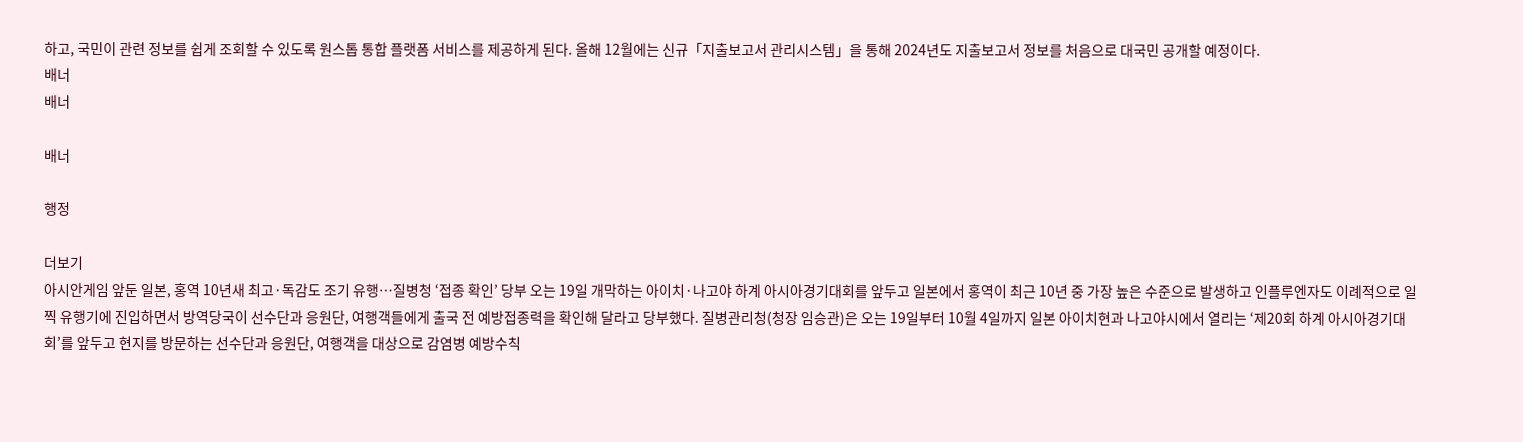하고, 국민이 관련 정보를 쉽게 조회할 수 있도록 원스톱 통합 플랫폼 서비스를 제공하게 된다. 올해 12월에는 신규「지출보고서 관리시스템」을 통해 2024년도 지출보고서 정보를 처음으로 대국민 공개할 예정이다.
배너
배너

배너

행정

더보기
아시안게임 앞둔 일본, 홍역 10년새 최고·독감도 조기 유행…질병청 ‘접종 확인’ 당부 오는 19일 개막하는 아이치·나고야 하계 아시아경기대회를 앞두고 일본에서 홍역이 최근 10년 중 가장 높은 수준으로 발생하고 인플루엔자도 이례적으로 일찍 유행기에 진입하면서 방역당국이 선수단과 응원단, 여행객들에게 출국 전 예방접종력을 확인해 달라고 당부했다. 질병관리청(청장 임승관)은 오는 19일부터 10월 4일까지 일본 아이치현과 나고야시에서 열리는 ‘제20회 하계 아시아경기대회’를 앞두고 현지를 방문하는 선수단과 응원단, 여행객을 대상으로 감염병 예방수칙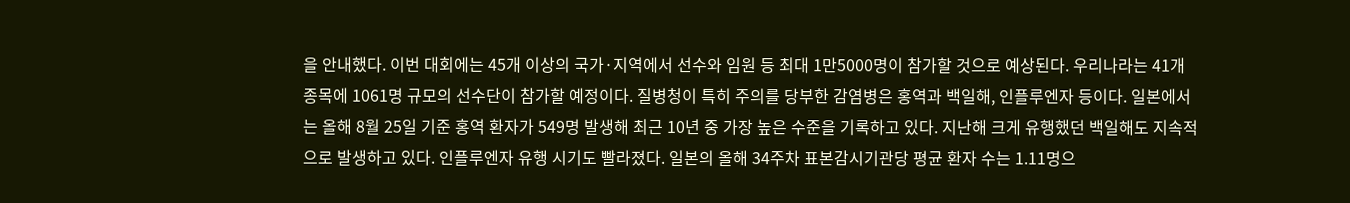을 안내했다. 이번 대회에는 45개 이상의 국가·지역에서 선수와 임원 등 최대 1만5000명이 참가할 것으로 예상된다. 우리나라는 41개 종목에 1061명 규모의 선수단이 참가할 예정이다. 질병청이 특히 주의를 당부한 감염병은 홍역과 백일해, 인플루엔자 등이다. 일본에서는 올해 8월 25일 기준 홍역 환자가 549명 발생해 최근 10년 중 가장 높은 수준을 기록하고 있다. 지난해 크게 유행했던 백일해도 지속적으로 발생하고 있다. 인플루엔자 유행 시기도 빨라졌다. 일본의 올해 34주차 표본감시기관당 평균 환자 수는 1.11명으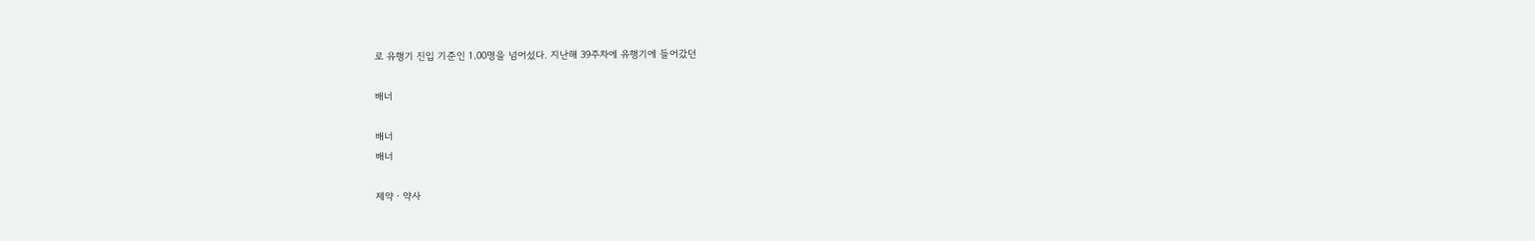로 유행기 진입 기준인 1.00명을 넘어섰다. 지난해 39주차에 유행기에 들어갔던

배너

배너
배너

제약ㆍ약사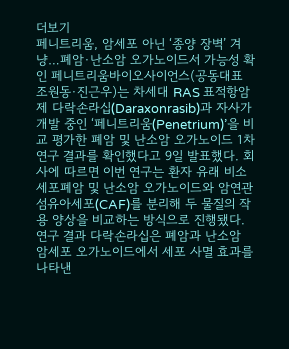더보기
페니트리움, 암세포 아닌 ‘종양 장벽’ 겨냥…폐암·난소암 오가노이드서 가능성 확인 페니트리움바이오사이언스(공동대표 조원동·진근우)는 차세대 RAS 표적항암제 다락손라십(Daraxonrasib)과 자사가 개발 중인 ‘페니트리움(Penetrium)’을 비교 평가한 폐암 및 난소암 오가노이드 1차 연구 결과를 확인했다고 9일 발표했다. 회사에 따르면 이번 연구는 환자 유래 비소세포폐암 및 난소암 오가노이드와 암연관 섬유아세포(CAF)를 분리해 두 물질의 작용 양상을 비교하는 방식으로 진행됐다. 연구 결과 다락손라십은 폐암과 난소암 암세포 오가노이드에서 세포 사멸 효과를 나타낸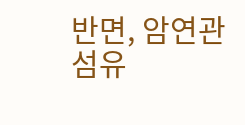반면, 암연관 섬유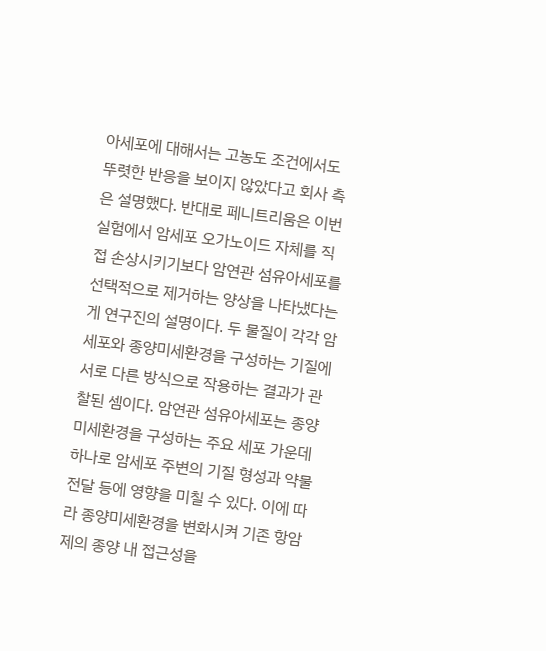아세포에 대해서는 고농도 조건에서도 뚜렷한 반응을 보이지 않았다고 회사 측은 설명했다. 반대로 페니트리움은 이번 실험에서 암세포 오가노이드 자체를 직접 손상시키기보다 암연관 섬유아세포를 선택적으로 제거하는 양상을 나타냈다는 게 연구진의 설명이다. 두 물질이 각각 암세포와 종양미세환경을 구성하는 기질에 서로 다른 방식으로 작용하는 결과가 관찰된 셈이다. 암연관 섬유아세포는 종양미세환경을 구성하는 주요 세포 가운데 하나로 암세포 주변의 기질 형성과 약물 전달 등에 영향을 미칠 수 있다. 이에 따라 종양미세환경을 변화시켜 기존 항암제의 종양 내 접근성을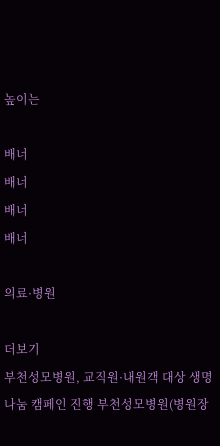높이는

배너
배너
배너
배너

의료·병원

더보기
부천성모병원, 교직원·내원객 대상 생명나눔 캠페인 진행 부천성모병원(병원장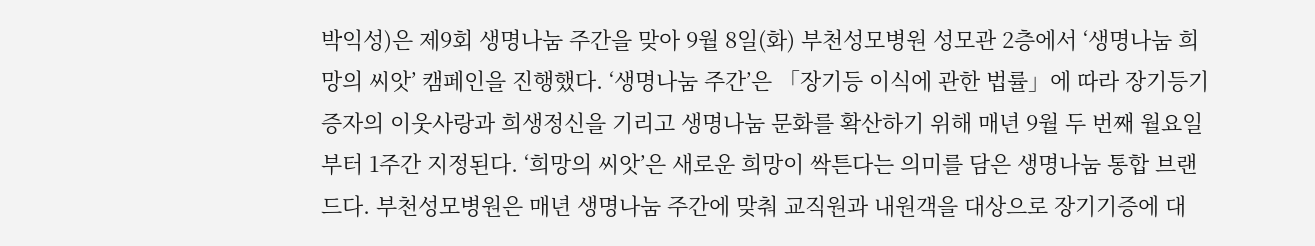박익성)은 제9회 생명나눔 주간을 맞아 9월 8일(화) 부천성모병원 성모관 2층에서 ‘생명나눔 희망의 씨앗’ 캠페인을 진행했다. ‘생명나눔 주간’은 「장기등 이식에 관한 법률」에 따라 장기등기증자의 이웃사랑과 희생정신을 기리고 생명나눔 문화를 확산하기 위해 매년 9월 두 번째 월요일부터 1주간 지정된다. ‘희망의 씨앗’은 새로운 희망이 싹튼다는 의미를 담은 생명나눔 통합 브랜드다. 부천성모병원은 매년 생명나눔 주간에 맞춰 교직원과 내원객을 대상으로 장기기증에 대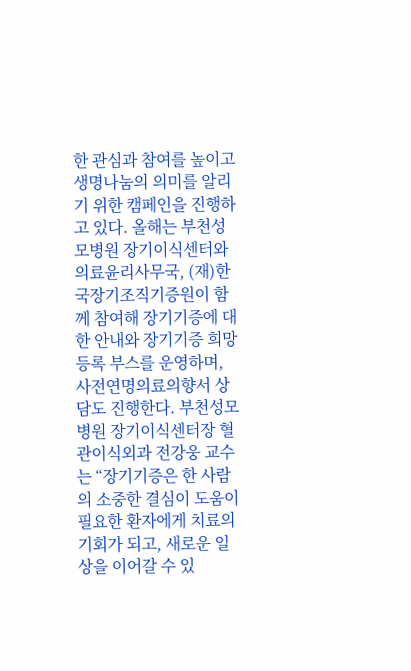한 관심과 참여를 높이고 생명나눔의 의미를 알리기 위한 캠페인을 진행하고 있다. 올해는 부천성모병원 장기이식센터와 의료윤리사무국, (재)한국장기조직기증원이 함께 참여해 장기기증에 대한 안내와 장기기증 희망등록 부스를 운영하며, 사전연명의료의향서 상담도 진행한다. 부천성모병원 장기이식센터장 혈관이식외과 전강웅 교수는 “장기기증은 한 사람의 소중한 결심이 도움이 필요한 환자에게 치료의 기회가 되고, 새로운 일상을 이어갈 수 있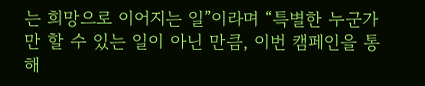는 희망으로 이어지는 일”이라며 “특별한 누군가만 할 수 있는 일이 아닌 만큼, 이번 캠페인을 통해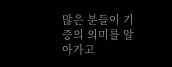많은 분들이 기증의 의미를 알아가고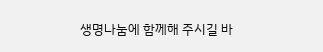생명나눔에 함께해 주시길 바